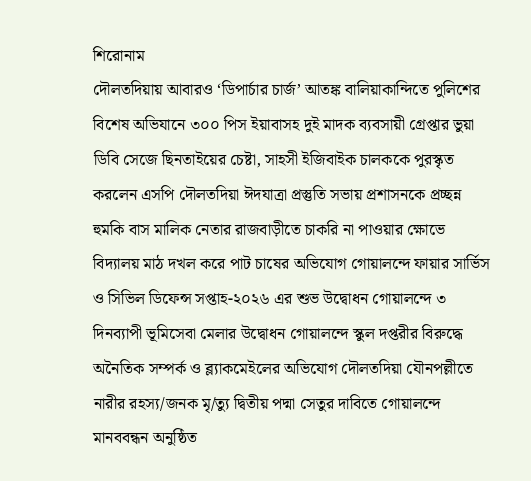শিরোনাম
দৌলতদিয়ায় আবারও ‘ডিপার্চার চার্জ’ আতঙ্ক বালিয়াকান্দিতে পুলিশের বিশেষ অভিযানে ৩০০ পিস ইয়াবাসহ দুই মাদক ব্যবসায়ী গ্রেপ্তার ভুয়া ডিবি সেজে ছিনতাইয়ের চেষ্টা, সাহসী ইজিবাইক চালককে পুরস্কৃত করলেন এসপি দৌলতদিয়া ঈদযাত্রা প্রস্তুতি সভায় প্রশাসনকে প্রচ্ছন্ন হুমকি বাস মালিক নেতার রাজবাড়ীতে চাকরি না পাওয়ার ক্ষোভে বিদ্যালয় মাঠ দখল করে পাট চাষের অভিযোগ গোয়ালন্দে ফায়ার সার্ভিস ও সিভিল ডিফেন্স সপ্তাহ-২০২৬ এর শুভ উদ্বোধন গোয়ালন্দে ৩ দিনব্যাপী ভূমিসেবা মেলার উদ্বোধন গোয়ালন্দে স্কুল দপ্তরীর বিরুদ্ধে অনৈতিক সম্পর্ক ও ব্ল্যাকমেইলের অভিযোগ দৌলতদিয়া যৌনপল্লীতে নারীর রহস্য/জনক মৃ/ত্যু দ্বিতীয় পদ্মা সেতুর দাবিতে গোয়ালন্দে মানববন্ধন অনুষ্ঠিত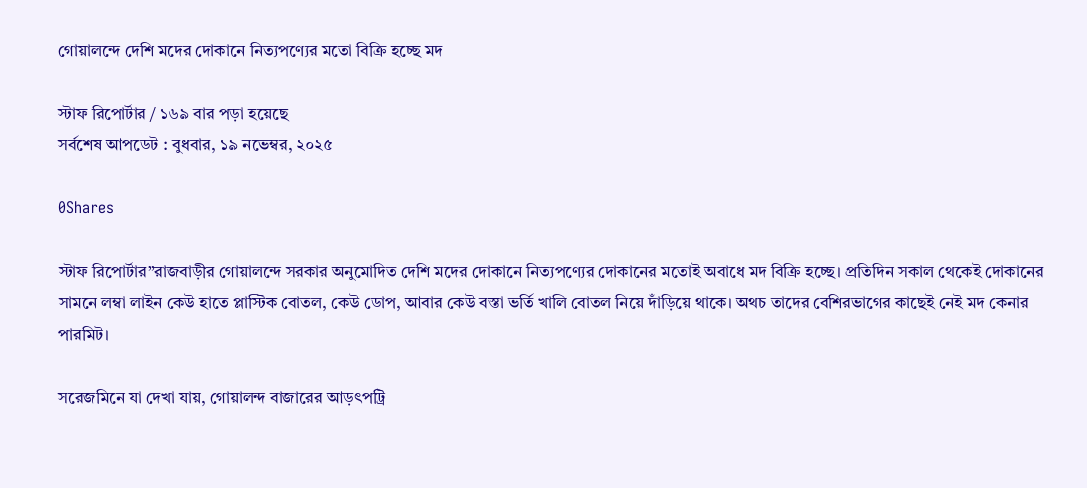গোয়ালন্দে দেশি মদের দোকানে নিত্যপণ্যের মতো বিক্রি হচ্ছে মদ

স্টাফ রিপোর্টার / ১৬৯ বার পড়া হয়েছে
সর্বশেষ আপডেট : বুধবার, ১৯ নভেম্বর, ২০২৫

0Shares

স্টাফ রিপোর্টার”রাজবাড়ীর গোয়ালন্দে সরকার অনুমোদিত দেশি মদের দোকানে নিত্যপণ্যের দোকানের মতোই অবাধে মদ বিক্রি হচ্ছে। প্রতিদিন সকাল থেকেই দোকানের সামনে লম্বা লাইন কেউ হাতে প্লাস্টিক বোতল, কেউ ডোপ, আবার কেউ বস্তা ভর্তি খালি বোতল নিয়ে দাঁড়িয়ে থাকে। অথচ তাদের বেশিরভাগের কাছেই নেই মদ কেনার পারমিট।

সরেজমিনে যা দেখা যায়, গোয়ালন্দ বাজারের আড়ৎপট্রি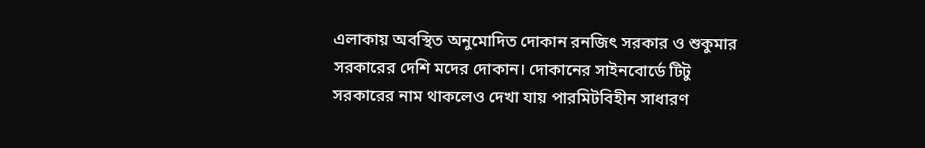এলাকায় অবস্থিত অনুমোদিত দোকান রনজিৎ সরকার ও শুকুমার সরকারের দেশি মদের দোকান। দোকানের সাইনবোর্ডে টিটু সরকারের নাম থাকলেও দেখা যায় পারমিটবিহীন সাধারণ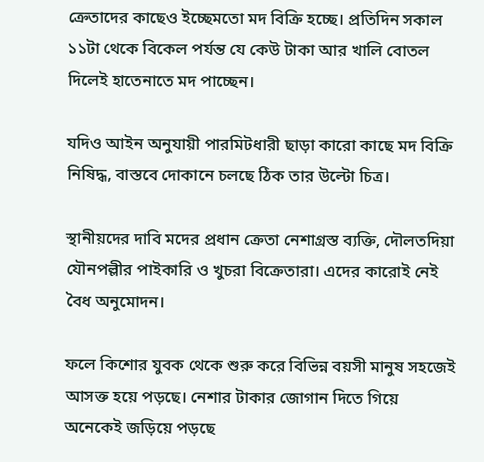ক্রেতাদের কাছেও ইচ্ছেমতো মদ বিক্রি হচ্ছে। প্রতিদিন সকাল ১১টা থেকে বিকেল পর্যন্ত যে কেউ টাকা আর খালি বোতল দিলেই হাতেনাতে মদ পাচ্ছেন।

যদিও আইন অনুযায়ী পারমিটধারী ছাড়া কারো কাছে মদ বিক্রি নিষিদ্ধ, বাস্তবে দোকানে চলছে ঠিক তার উল্টো চিত্র।

স্থানীয়দের দাবি মদের প্রধান ক্রেতা নেশাগ্রস্ত ব্যক্তি, দৌলতদিয়া যৌনপল্লীর পাইকারি ও খুচরা বিক্রেতারা। এদের কারোই নেই বৈধ অনুমোদন।

ফলে কিশোর যুবক থেকে শুরু করে বিভিন্ন বয়সী মানুষ সহজেই আসক্ত হয়ে পড়ছে। নেশার টাকার জোগান দিতে গিয়ে অনেকেই জড়িয়ে পড়ছে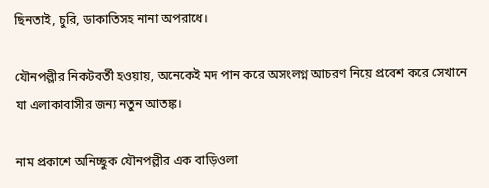ছিনতাই, চুরি, ডাকাতিসহ নানা অপরাধে।

যৌনপল্লীর নিকটবর্তী হওয়ায়, অনেকেই মদ পান করে অসংলগ্ন আচরণ নিয়ে প্রবেশ করে সেখানে যা এলাকাবাসীর জন্য নতুন আতঙ্ক।

নাম প্রকাশে অনিচ্ছুক যৌনপল্লীর এক বাড়িওলা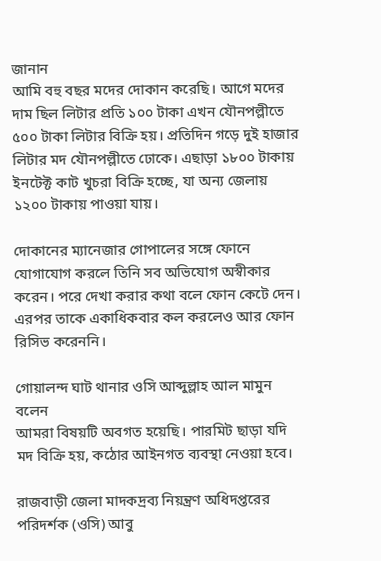জানান
আমি বহু বছর মদের দোকান করেছি। আগে মদের দাম ছিল লিটার প্রতি ১০০ টাকা এখন যৌনপল্লীতে ৫০০ টাকা লিটার বিক্রি হয়। প্রতিদিন গড়ে দুই হাজার লিটার মদ যৌনপল্লীতে ঢোকে। এছাড়া ১৮০০ টাকায় ইনটেক্ট কাট খুচরা বিক্রি হচ্ছে, যা অন্য জেলায় ১২০০ টাকায় পাওয়া যায়।

দোকানের ম্যানেজার গোপালের সঙ্গে ফোনে যোগাযোগ করলে তিনি সব অভিযোগ অস্বীকার করেন। পরে দেখা করার কথা বলে ফোন কেটে দেন। এরপর তাকে একাধিকবার কল করলেও আর ফোন রিসিভ করেননি।

গোয়ালন্দ ঘাট থানার ওসি আব্দুল্লাহ আল মামুন বলেন
আমরা বিষয়টি অবগত হয়েছি। পারমিট ছাড়া যদি মদ বিক্রি হয়, কঠোর আইনগত ব্যবস্থা নেওয়া হবে।

রাজবাড়ী জেলা মাদকদ্রব্য নিয়ন্ত্রণ অধিদপ্তরের পরিদর্শক (ওসি) আবু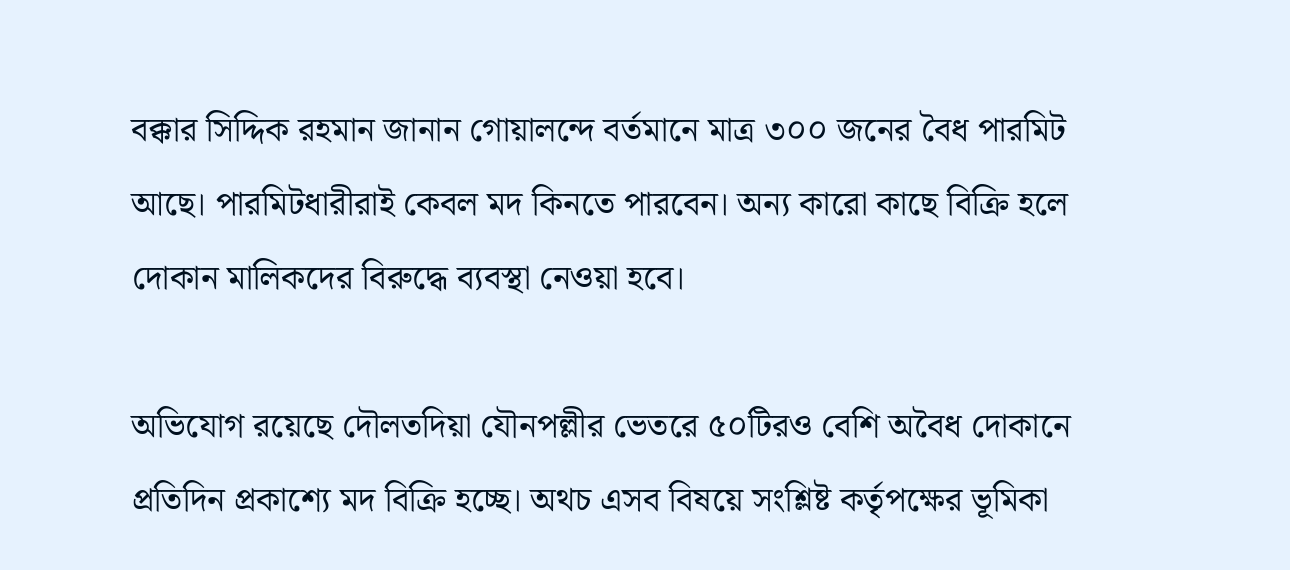বক্কার সিদ্দিক রহমান জানান গোয়ালন্দে বর্তমানে মাত্র ৩০০ জনের বৈধ পারমিট আছে। পারমিটধারীরাই কেবল মদ কিনতে পারবেন। অন্য কারো কাছে বিক্রি হলে দোকান মালিকদের বিরুদ্ধে ব্যবস্থা নেওয়া হবে।

অভিযোগ রয়েছে দৌলতদিয়া যৌনপল্লীর ভেতরে ৫০টিরও বেশি অবৈধ দোকানে প্রতিদিন প্রকাশ্যে মদ বিক্রি হচ্ছে। অথচ এসব বিষয়ে সংশ্লিষ্ট কর্তৃপক্ষের ভূমিকা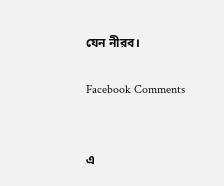যেন নীরব।

Facebook Comments


এ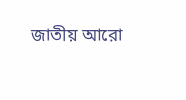জাতীয় আরো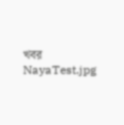খবর
NayaTest.jpg